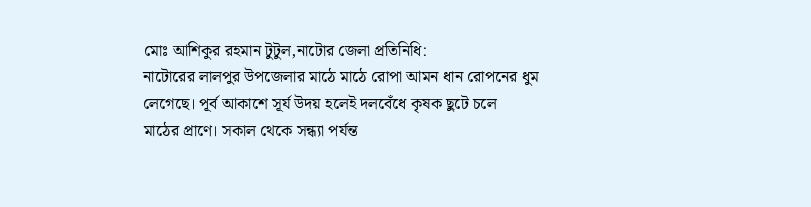মোঃ আশিকুর রহমান টুটুল,নাটোর জেলা প্রতিনিধি:
নাটোরের লালপুর উপজেলার মাঠে মাঠে রোপা আমন ধান রোপনের ধুম
লেগেছে। পূর্ব আকাশে সূর্য উদয় হলেই দলবেঁধে কৃষক ছুটে চলে
মাঠের প্রাণে। সকাল থেকে সন্ধ্যা পর্যন্ত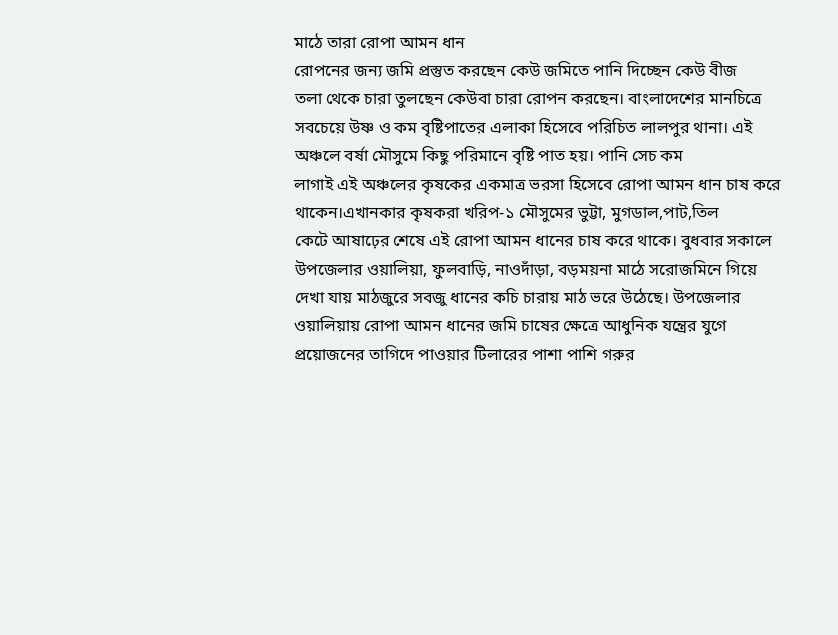মাঠে তারা রোপা আমন ধান
রোপনের জন্য জমি প্রস্তুত করছেন কেউ জমিতে পানি দিচ্ছেন কেউ বীজ
তলা থেকে চারা তুলছেন কেউবা চারা রোপন করছেন। বাংলাদেশের মানচিত্রে
সবচেয়ে উষ্ণ ও কম বৃষ্টিপাতের এলাকা হিসেবে পরিচিত লালপুর থানা। এই
অঞ্চলে বর্ষা মৌসুমে কিছু পরিমানে বৃষ্টি পাত হয়। পানি সেচ কম
লাগাই এই অঞ্চলের কৃষকের একমাত্র ভরসা হিসেবে রোপা আমন ধান চাষ করে
থাকেন।এখানকার কৃষকরা খরিপ-১ মৌসুমের ভুট্টা, মুগডাল,পাট,তিল
কেটে আষাঢ়ের শেষে এই রোপা আমন ধানের চাষ করে থাকে। বুধবার সকালে
উপজেলার ওয়ালিয়া, ফুলবাড়ি, নাওদাঁড়া, বড়ময়না মাঠে সরোজমিনে গিয়ে
দেখা যায় মাঠজুরে সবজু ধানের কচি চারায় মাঠ ভরে উঠেছে। উপজেলার
ওয়ালিয়ায় রোপা আমন ধানের জমি চাষের ক্ষেত্রে আধুনিক যন্ত্রের যুগে
প্রয়োজনের তাগিদে পাওয়ার টিলারের পাশা পাশি গরুর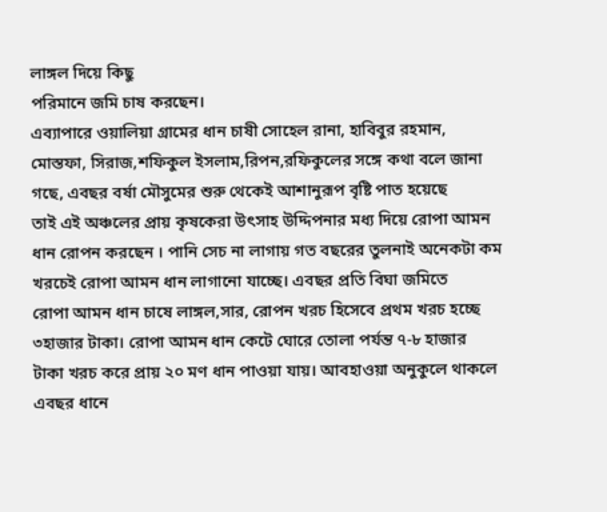লাঙ্গল দিয়ে কিছু
পরিমানে জমি চাষ করছেন।
এব্যাপারে ওয়ালিয়া গ্রামের ধান চাষী সোহেল রানা, হাবিবুর রহমান,
মোস্তফা, সিরাজ,শফিকুল ইসলাম,রিপন,রফিকুলের সঙ্গে কথা বলে জানা
গছে, এবছর বর্ষা মৌসুমের শুরু থেকেই আশানুরূপ বৃষ্টি পাত হয়েছে
তাই এই অঞ্চলের প্রায় কৃষকেরা উৎসাহ উদ্দিপনার মধ্য দিয়ে রোপা আমন
ধান রোপন করছেন । পানি সেচ না লাগায় গত বছরের তুলনাই অনেকটা কম
খরচেই রোপা আমন ধান লাগানো যাচ্ছে। এবছর প্রতি বিঘা জমিতে
রোপা আমন ধান চাষে লাঙ্গল,সার, রোপন খরচ হিসেবে প্রথম খরচ হচ্ছে
৩হাজার টাকা। রোপা আমন ধান কেটে ঘোরে তোলা পর্যন্ত ৭-৮ হাজার
টাকা খরচ করে প্রায় ২০ মণ ধান পাওয়া যায়। আবহাওয়া অনুকুলে থাকলে
এবছর ধানে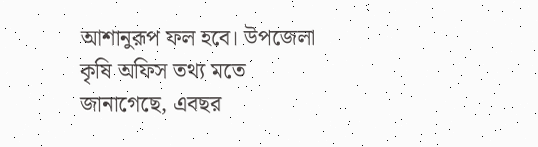আশানুরূপ ফল হবে। উপজেলা কৃষি অফিস তথ্য মতে
জানাগেছে, এবছর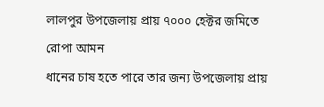লালপুর উপজেলায় প্রায় ৭০০০ হেক্টর জমিতে রোপা আমন
ধানের চাষ হতে পারে তার জন্য উপজেলায় প্রায়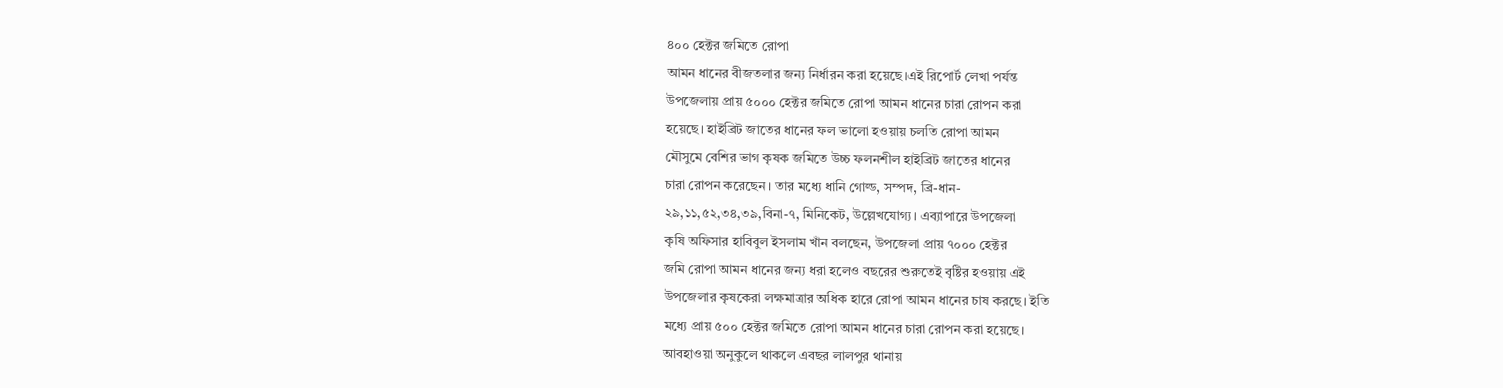৪০০ হেক্টর জমিতে রোপা
আমন ধানের বীজতলার জন্য নির্ধারন করা হয়েছে।এই রিপোর্ট লেখা পর্যন্ত
উপজেলায় প্রায় ৫০০০ হেক্টর জমিতে রোপা আমন ধানের চারা রোপন করা
হয়েছে। হাইব্রিট জাতের ধানের ফল ভালো হওয়ায় চলতি রোপা আমন
মৌসুমে বেশির ভাগ কৃষক জমিতে উচ্চ ফলনশীল হাইব্রিট জাতের ধানের
চারা রোপন করেছেন। তার মধ্যে ধানি গোল্ড, সম্পদ, ব্রি-ধান-
২৯,১১,৫২,৩৪,৩৯,বিনা-৭, মিনিকেট, উল্লেখযোগ্য। এব্যাপারে উপজেলা
কৃষি অফিসার হাবিবুল ইসলাম খাঁন বলছেন, উপজেলা প্রায় ৭০০০ হেক্টর
জমি রোপা আমন ধানের জন্য ধরা হলেও বছরের শুরুতেই বৃষ্টির হওয়ায় এই
উপজেলার কৃষকেরা লক্ষমাত্রার অধিক হারে রোপা আমন ধানের চাষ করছে। ইতি
মধ্যে প্রায় ৫০০ হেক্টর জমিতে রোপা আমন ধানের চারা রোপন করা হয়েছে।
আবহাওয়া অনুকুলে থাকলে এবছর লালপুর থানায়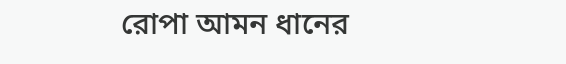রোপা আমন ধানের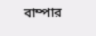বাম্পার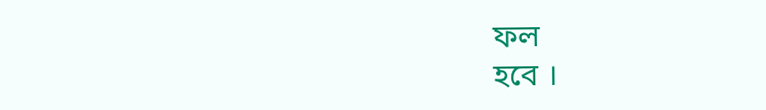ফল
হবে ।